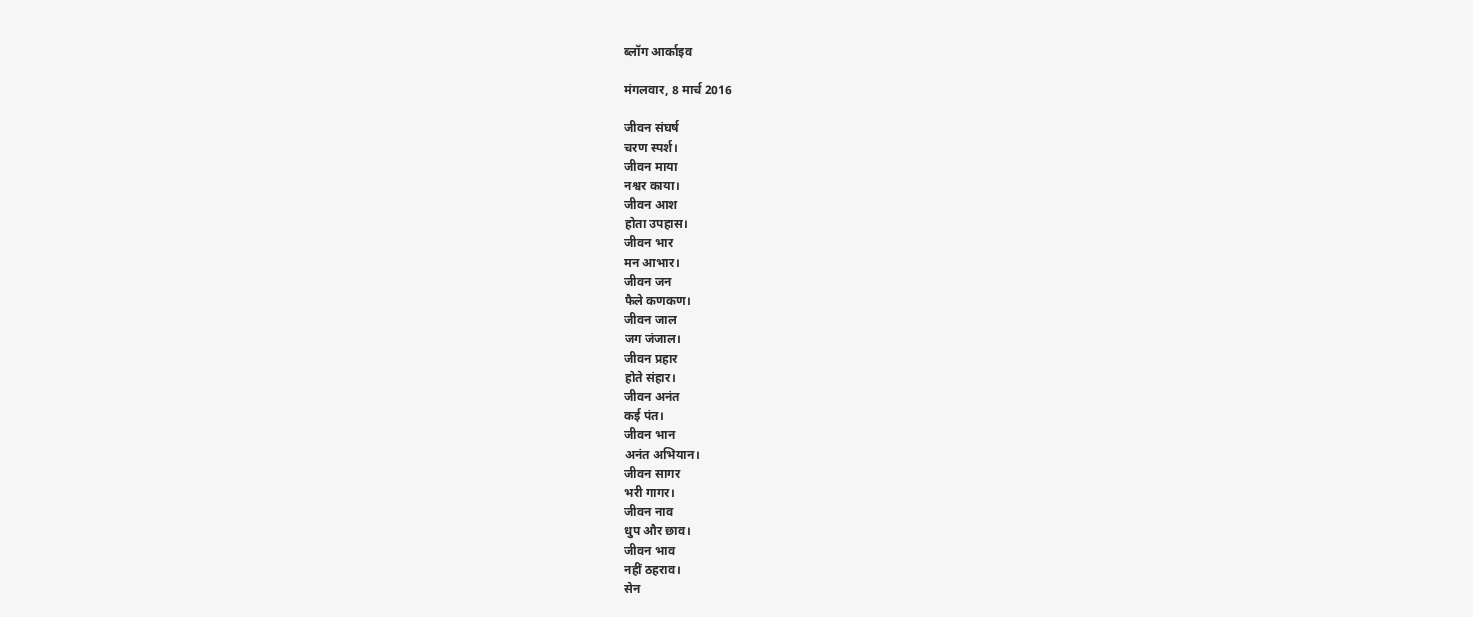ब्लॉग आर्काइव

मंगलवार, 8 मार्च 2016

जीवन संघर्ष
चरण स्पर्श।
जीवन माया
नश्वर काया।
जीवन आश
होता उपहास।
जीवन भार
मन आभार।
जीवन जन
फैले कणकण।
जीवन जाल
जग जंजाल।
जीवन प्रहार
होते संहार।
जीवन अनंत
कई पंत।
जीवन भान
अनंत अभियान।
जीवन सागर
भरी गागर।
जीवन नाव
धुप और छाव।
जीवन भाव
नहीं ठहराव।
सेन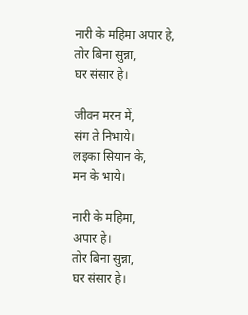नारी के महिमा अपार हे,
तोर बिना सुन्ना,
घर संसार हे।

जीवन मरन में,
संग ते निभाये।
लइका सियान के,
मन के भाये।

नारी के महिमा,
अपार हे।
तोर बिना सुन्ना,
घर संसार हे।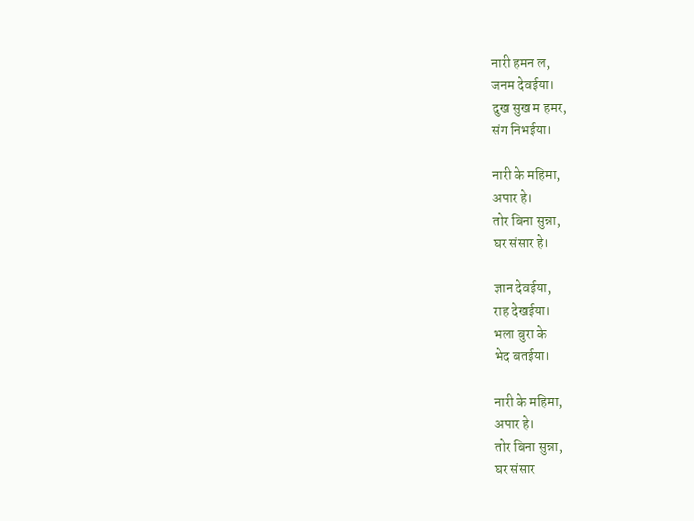नारी हमन ल,
जनम देवईया।
दुख सुख म हमर,
संग निभईया।

नारी के महिमा,
अपार हे।
तोर बिना सुन्ना,
घर संसार हे।

ज्ञान देवईया,
राह देखईया।
भला बुरा के
भेद बतईया।

नारी के महिमा,
अपार हे।
तोर बिना सुन्ना,
घर संसार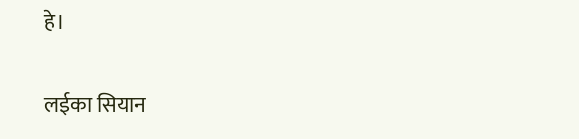हे।

लईका सियान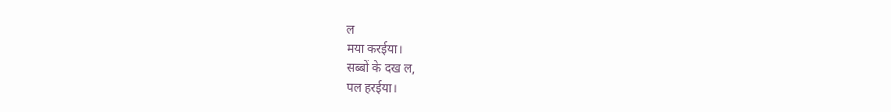ल
मया करईया।
सब्बों के दख ल,
पल हरईया।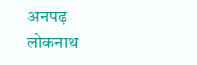अनपढ़
लोकनाथ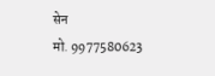सेन
मो. 9977580623